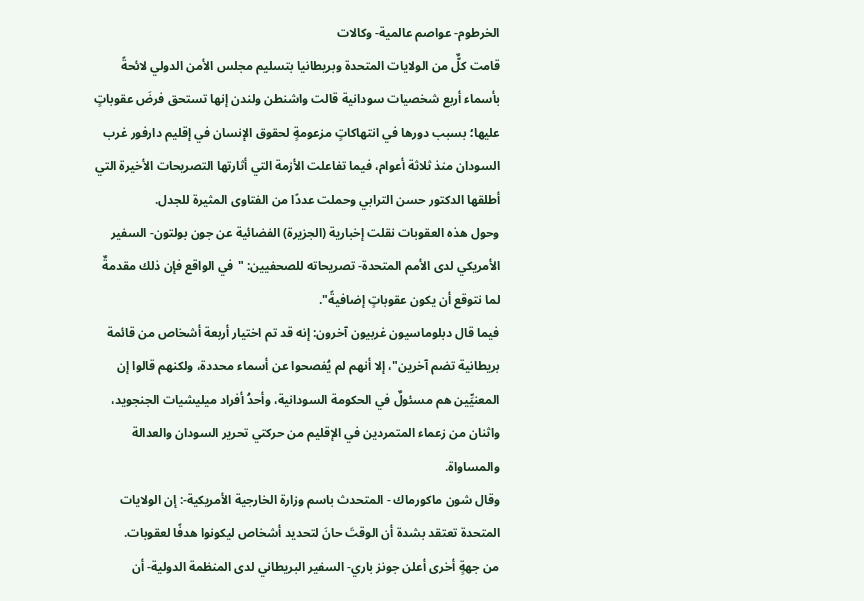الخرطوم- عواصم عالمية- وكالات
قامت كلٌّ من الولايات المتحدة وبريطانيا بتسليم مجلس الأمن الدولي لائحةً بأسماء أربع شخصيات سودانية قالت واشنطن ولندن إنها تستحق فرضَ عقوباتٍ عليها؛ بسبب دورها في انتهاكاتٍ مزعومةٍ لحقوق الإنسان في إقليم دارفور غرب السودان منذ ثلاثة أعوام، فيما تفاعلت الأزمة التي أثارتها التصريحات الأخيرة التي أطلقها الدكتور حسن الترابي وحملت عددًا من الفتاوى المثيرة للجدل.
وحول هذه العقوبات نقلت إخبارية (الجزيرة) الفضائية عن جون بولتون- السفير الأمريكي لدى الأمم المتحدة- تصريحاته للصحفيين: "في الواقع فإن ذلك مقدمةٌ لما نتوقع أن يكون عقوباتٍ إضافيةً".
فيما قال دبلوماسيون غربيون آخرون: إنه قد تم اختيار أربعة أشخاص من قائمة بريطانية تضم آخرين"، إلا أنهم لم يُفصحوا عن أسماء محددة، ولكنهم قالوا إن المعنيِّين هم مسئولٌ في الحكومة السودانية، وأحدُ أفراد ميليشيات الجنجويد، واثنان من زعماء المتمردين في الإقليم من حركتي تحرير السودان والعدالة والمساواة.
وقال شون ماكورماك - المتحدث باسم وزارة الخارجية الأمريكية-: إن الولايات المتحدة تعتقد بشدة أن الوقتَ حانَ لتحديد أشخاص ليكونوا هدفًا لعقوبات.
من جهةٍ أخرى أعلن جونز باري- السفير البريطاني لدى المنظمة الدولية- أن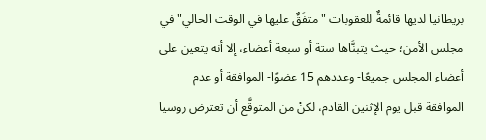بريطانيا لديها قائمةٌ للعقوبات "متفَقٌ عليها في الوقت الحالي" في مجلس الأمن؛ حيث يتبنَّاها ستة أو سبعة أعضاء، إلا أنه يتعين على أعضاء المجلس جميعًا- وعددهم 15 عضوًا- الموافقة أو عدم الموافقة قبل يوم الإثنين القادم، لكنْ من المتوقَّع أن تعترض روسيا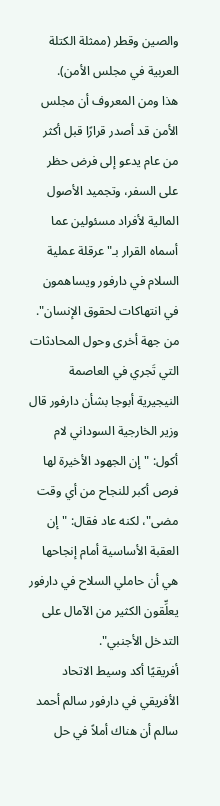والصين وقطر (ممثلة الكتلة العربية في مجلس الأمن).
هذا ومن المعروف أن مجلس الأمن قد أصدر قرارًا قبل أكثر من عام يدعو إلى فرض حظر على السفر، وتجميد الأصول المالية لأفراد مسئولين عما أسماه القرار بـ"عرقلة عملية السلام في دارفور ويساهمون في انتهاكات لحقوق الإنسان".
من جهة أخرى وحول المحادثات التي تَجري في العاصمة النيجيرية أبوجا بشأن دارفور قال وزير الخارجية السوداني لام أكول: "إن الجهود الأخيرة لها فرص أكبر للنجاح من أي وقت مضى"، لكنه عاد فقال: "إن العقبة الأساسية أمام إنجاحها هي أن حاملي السلاح في دارفور يعلِّقون الكثير من الآمال على التدخل الأجنبي".
أفريقيًا أكد وسيط الاتحاد الأفريقي في دارفور سالم أحمد سالم أن هناك أملاً في حل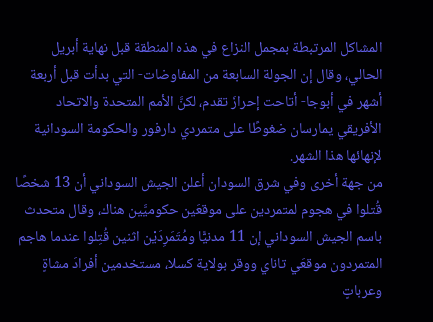المشاكل المرتبطة بمجمل النزاع في هذه المنطقة قبل نهاية أبريل الحالي، وقال إن الجولة السابعة من المفاوضات- التي بدأت قبل أربعة أشهر في أبوجا- أتاحت إحرازَ تقدم، لكنَّ الأمم المتحدة والاتحاد الأفريقي يمارسان ضغوطًا على متمردي دارفور والحكومة السودانية لإنهائها هذا الشهر.
من جهة أخرى وفي شرق السودان أعلن الجيش السوداني أن 13 شخصًا قُتلوا في هجوم لمتمردين على موقعَين حكوميَّين هناك، وقال متحدث باسم الجيش السوداني إن 11 مدنيًّا ومُتَمَرِدَيْن اثنين قُتِلوا عندما هاجم المتمردون موقعَي تاناي ووقر بولاية كسلا، مستخدمين أفرادَ مشاةٍ وعرباتٍ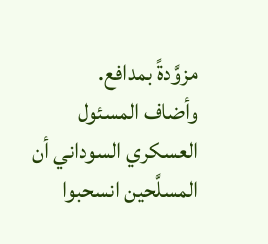مزوَّدةً بمدافع.
وأضاف المسئول العسكري السوداني أن المسلَّحين انسحبوا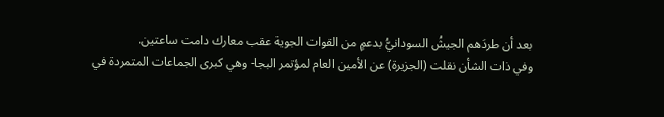بعد أن طردَهم الجيشُ السودانيُّ بدعمٍ من القوات الجوية عقب معارك دامت ساعتين.
وفي ذات الشأن نقلت (الجزيرة) عن الأمين العام لمؤتمر البجا- وهي كبرى الجماعات المتمردة في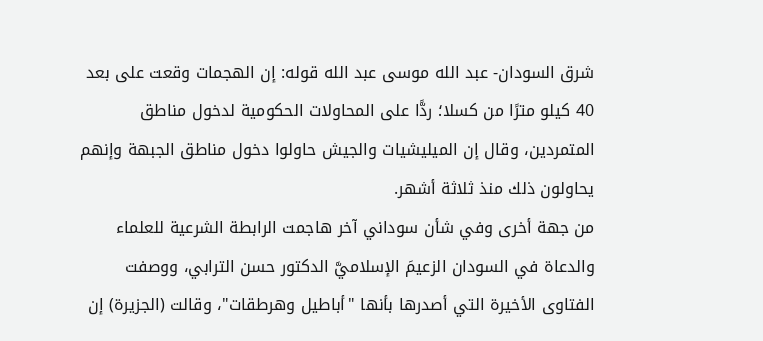شرق السودان- عبد الله موسى عبد الله قوله: إن الهجمات وقعت على بعد 40 كيلو مترًا من كسلا؛ ردًّا على المحاولات الحكومية لدخول مناطق المتمردين، وقال إن الميليشيات والجيش حاولوا دخول مناطق الجبهة وإنهم يحاولون ذلك منذ ثلاثة أشهر.
من جهة أخرى وفي شأن سوداني آخر هاجمت الرابطة الشرعية للعلماء والدعاة في السودان الزعيمَ الإسلاميَّ الدكتور حسن الترابي، ووصفت الفتاوى الأخيرة التي أصدرها بأنها "أباطيل وهرطقات"، وقالت (الجزيرة) إن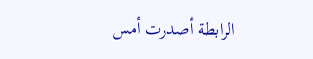الرابطة أصدرت أمس